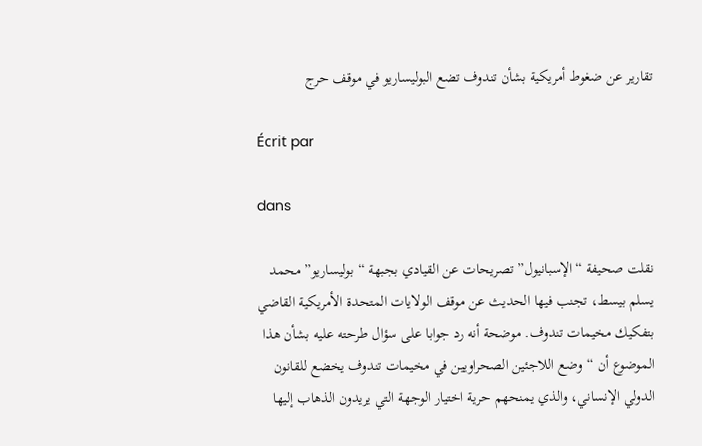تقارير عن ضغوط أمريكية بشأن تندوف تضع البوليساريو في موقف حرج

Écrit par

dans

نقلت صحيفة “الإسبانيول” تصريحات عن القيادي بجبهة “بوليساريو” محمد يسلم بيسط، تجنب فيها الحديث عن موقف الولايات المتحدة الأمريكية القاضي بتفكيك مخيمات تندوف. موضحة أنه رد جوابا على سؤال طرحته عليه بشأن هذا الموضوع أن “وضع اللاجئين الصحراويين في مخيمات تندوف يخضع للقانون الدولي الإنساني، والذي يمنحهم حرية اختيار الوجهة التي يريدون الذهاب إليها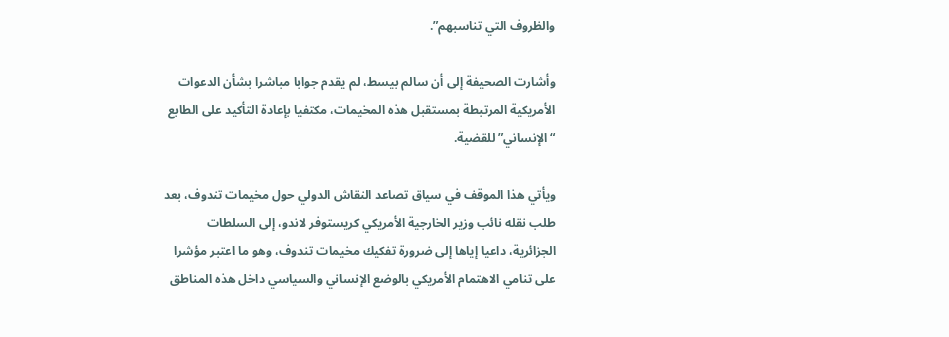والظروف التي تناسبهم”.

وأشارت الصحيفة إلى أن سالم بيسط، لم يقدم جوابا مباشرا بشأن الدعوات الأمريكية المرتبطة بمستقبل هذه المخيمات، مكتفيا بإعادة التأكيد على الطابع “الإنساني” للقضية.

ويأتي هذا الموقف في سياق تصاعد النقاش الدولي حول مخيمات تندوف، بعد طلب نقله نائب وزير الخارجية الأمريكي كريستوفر لاندو، إلى السلطات الجزائرية، داعيا إياها إلى ضرورة تفكيك مخيمات تندوف، وهو ما اعتبر مؤشرا على تنامي الاهتمام الأمريكي بالوضع الإنساني والسياسي داخل هذه المناطق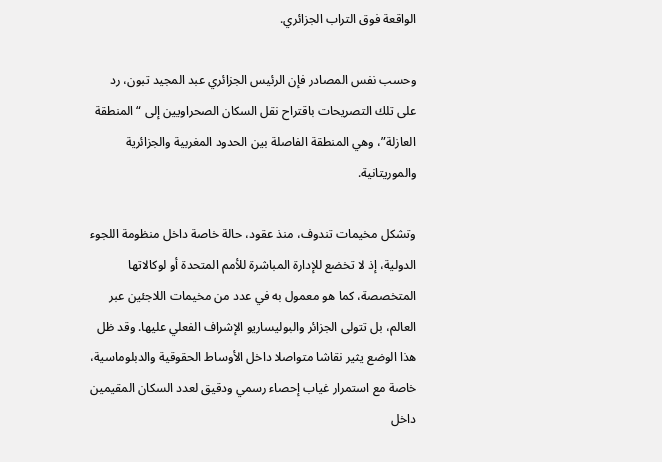الواقعة فوق التراب الجزائري.

وحسب نفس المصادر فإن الرئيس الجزائري عبد المجيد تبون، رد على تلك التصريحات باقتراح نقل السكان الصحراويين إلى “المنطقة العازلة”، وهي المنطقة الفاصلة بين الحدود المغربية والجزائرية والموريتانية.

وتشكل مخيمات تندوف، منذ عقود، حالة خاصة داخل منظومة اللجوء الدولية، إذ لا تخضع للإدارة المباشرة للأمم المتحدة أو لوكالاتها المتخصصة، كما هو معمول به في عدد من مخيمات اللاجئين عبر العالم، بل تتولى الجزائر والبوليساريو الإشراف الفعلي عليها. وقد ظل هذا الوضع يثير نقاشا متواصلا داخل الأوساط الحقوقية والدبلوماسية، خاصة مع استمرار غياب إحصاء رسمي ودقيق لعدد السكان المقيمين داخل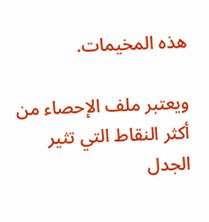هذه المخيمات.

ويعتبر ملف الإحصاء من أكثر النقاط التي تثير الجدل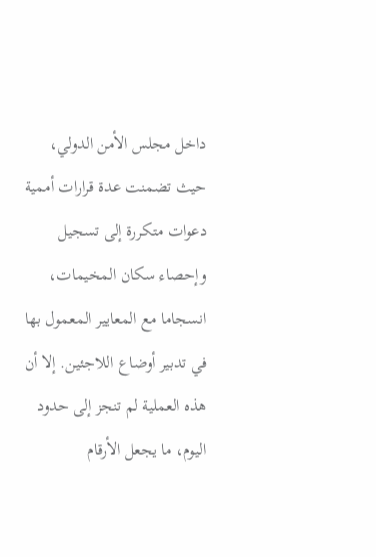داخل مجلس الأمن الدولي، حيث تضمنت عدة قرارات أممية دعوات متكررة إلى تسجيل وإحصاء سكان المخيمات، انسجاما مع المعايير المعمول بها في تدبير أوضاع اللاجئين. إلا أن هذه العملية لم تنجز إلى حدود اليوم، ما يجعل الأرقام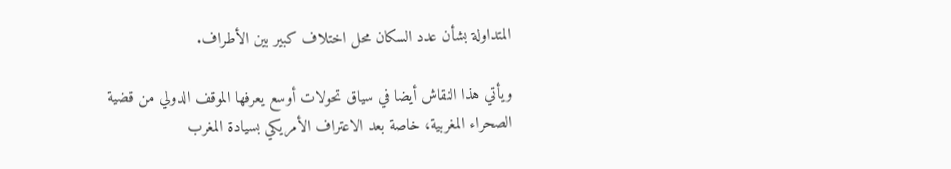المتداولة بشأن عدد السكان محل اختلاف كبير بين الأطراف.

ويأتي هذا النقاش أيضا في سياق تحولات أوسع يعرفها الموقف الدولي من قضية الصحراء المغربية، خاصة بعد الاعتراف الأمريكي بسيادة المغرب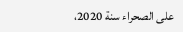على الصحراء سنة 2020،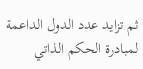ثم تزايد عدد الدول الداعمة لمبادرة الحكم الذاتي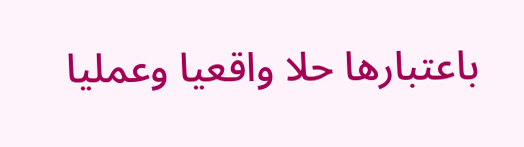باعتبارها حلا واقعيا وعمليا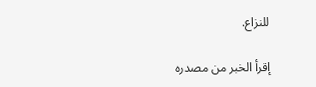للنزاع.

إقرأ الخبر من مصدره